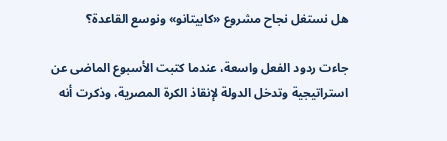هل نستغل نجاح مشروع «كابيتانو» ونوسع القاعدة؟

جاءت ردود الفعل واسعة، عندما كتبت الأسبوع الماضى عن استراتيجية وتدخل الدولة لإنقاذ الكرة المصرية، وذكرت أنه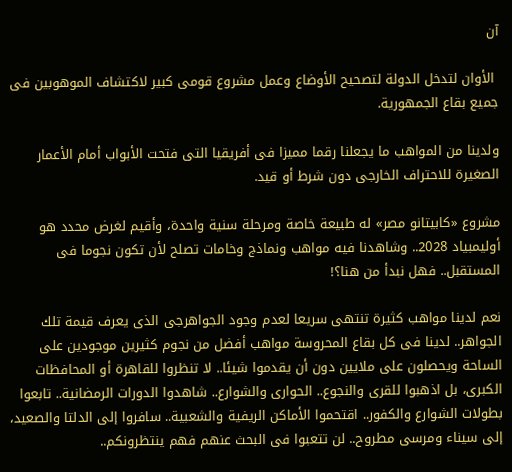آن

 الأوان لتدخل الدولة لتصحيح الأوضاع وعمل مشروع قومى كبير لاكتشاف الموهوبين فى جميع بقاع الجمهورية.

ولدينا من المواهب ما يجعلنا رقما مميزا فى أفريقيا التى فتحت الأبواب أمام الأعمار الصغيرة للاحتراف الخارجى دون شرط أو قيد.

مشروع «كابيتانو مصر» له طبيعة خاصة ومرحلة سنية واحدة، وأقيم لغرض محدد هو أوليمبياد 2028.. وشاهدنا فيه مواهب ونماذج وخامات تصلح لأن تكون نجوما فى المستقبل.. فهل نبدأ من هنا؟!

نعم لدينا مواهب كثيرة تنتهى سريعا لعدم وجود الجواهرجى الذى يعرف قيمة تلك الجواهر.. لدينا فى كل بقاع المحروسة مواهب أفضل من نجوم كثيرين موجودين على الساحة ويحصلون على ملايين دون أن يقدموا شيئا.. لا تنظروا للقاهرة أو المحافظات الكبرى، بل اذهبوا للقرى والنجوع.. الحوارى والشوارع.. شاهدوا الدورات الرمضانية.. تابعوا بطولات الشوارع والكفور.. اقتحموا الأماكن الريفية والشعبية.. سافروا إلى الدلتا والصعيد، إلى سيناء ومرسى مطروح.. لن تتعبوا فى البحث عنهم فهم ينتظرونكم..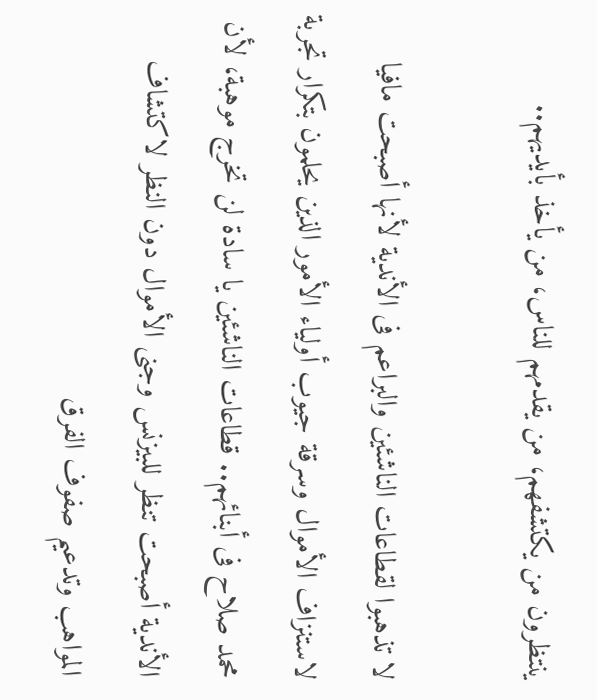ينتظرون من يكتشفهم، من يقدمهم للناس، من يأخذ بأيديهم..

لا تذهبوا لقطاعات الناشئين والبراعم فى الأندية لأنها أصبحت مافيا لاستنزاف الأموال وسرقة جيوب أولياء الأمور الذين يحلمون بتكرار تجربة محمد صلاح فى أبنائهم.. قطاعات الناشئين يا سادة لن تخرج موهبة، لأن الأندية أصبحت تنظر للبيزنس وجنى الأموال دون النظر لاكتشاف المواهب وتدعيم صفوف الفرق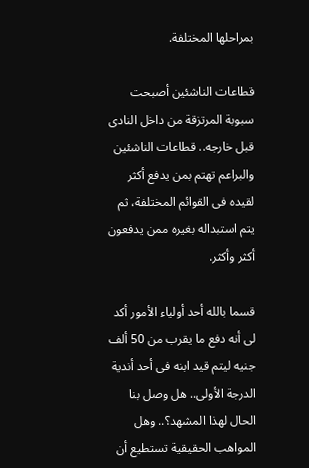بمراحلها المختلفة.

قطاعات الناشئين أصبحت سبوبة المرتزقة من داخل النادى قبل خارجه.. قطاعات الناشئين والبراعم تهتم بمن يدفع أكثر لقيده فى القوائم المختلفة، ثم يتم استبداله بغيره ممن يدفعون أكثر وأكثر.

قسما بالله أحد أولياء الأمور أكد لى أنه دفع ما يقرب من 50 ألف جنيه ليتم قيد ابنه فى أحد أندية الدرجة الأولى.. هل وصل بنا الحال لهذا المشهد؟.. وهل المواهب الحقيقية تستطيع أن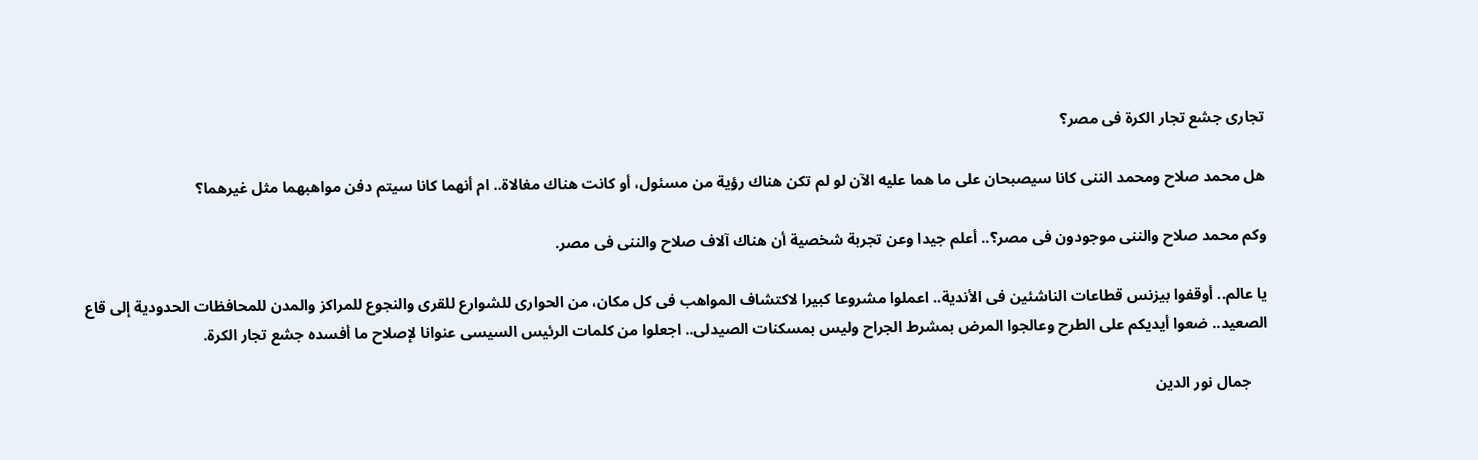تجارى جشع تجار الكرة فى مصر؟

هل محمد صلاح ومحمد الننى كانا سيصبحان على ما هما عليه الآن لو لم تكن هناك رؤية من مسئول، أو كانت هناك مغالاة.. ام أنهما كانا سيتم دفن مواهبهما مثل غيرهما؟

وكم محمد صلاح والننى موجودون فى مصر؟.. أعلم جيدا وعن تجربة شخصية أن هناك آلاف صلاح والننى فى مصر.

يا عالم.. أوقفوا بيزنس قطاعات الناشئين فى الأندية.. اعملوا مشروعا كبيرا لاكتشاف المواهب فى كل مكان، من الحوارى للشوارع للقرى والنجوع للمراكز والمدن للمحافظات الحدودية إلى قاع الصعيد.. ضعوا أيديكم على الطرح وعالجوا المرض بمشرط الجراح وليس بمسكنات الصيدلى.. اجعلوا من كلمات الرئيس السيسى عنوانا لإصلاح ما أفسده جشع تجار الكرة.

    جمال نور الدين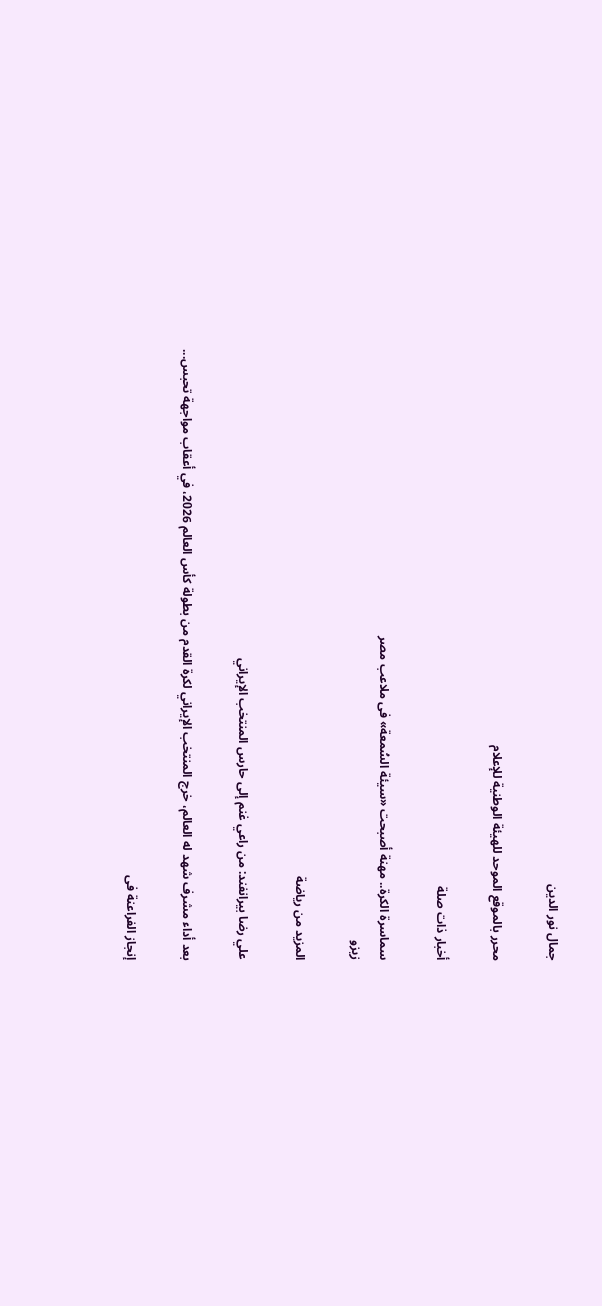جمال نور الدين

محرر بالموقع الموحد للهيئة الوطنية للإعلام

أخبار ذات صلة

سماسرة الكرة.. مهنة أصبحت «سيئة السُمعة» فى ملاعب مصر
زيزو

المزيد من رياضة

علي رضا بيرانفند: من راعي غنم إلى حارس المنتخب الإيراني

بعد أداء مشرف شهد له العالم، خرج المنتخب الإيراني لكرة القدم من بطولة كأس العالم 2026، في أعقاب مواجهة تحبس...

إنجاز الفراعنة فى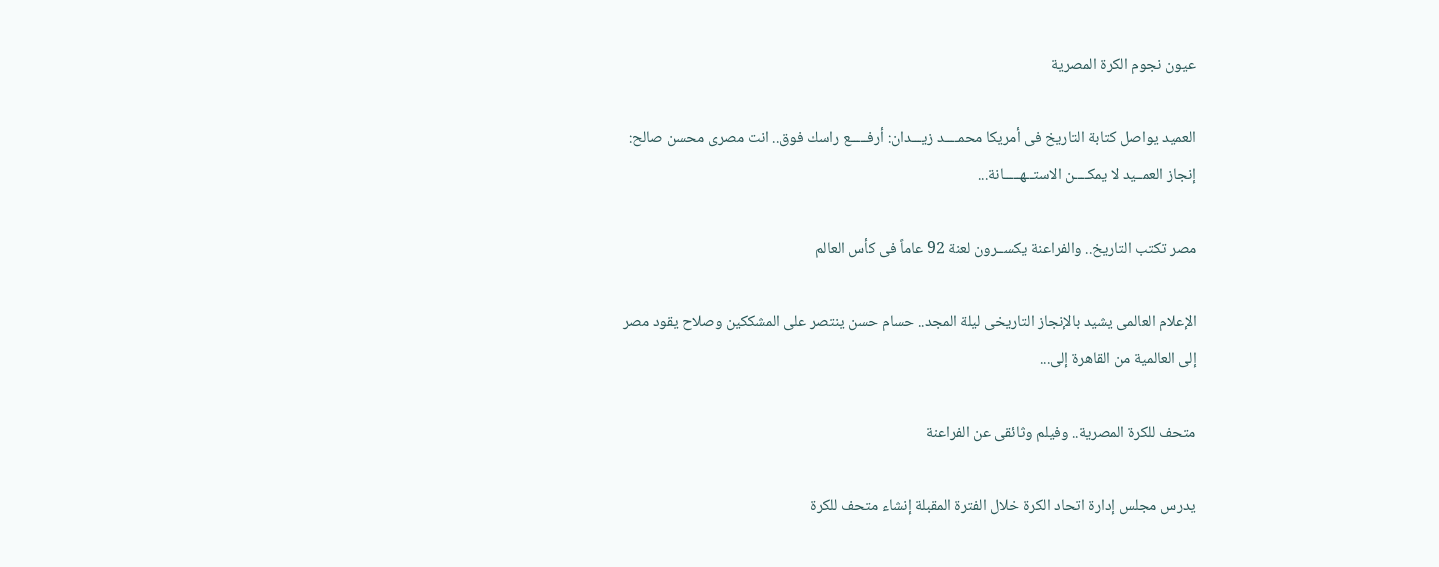عيون نجوم الكرة المصرية

العميد يواصل كتابة التاريخ فى أمريكا محمــــد زيـــدان: أرفـــــع راسك فوق.. انت مصرى محسن صالح: إنجاز العمــيد لا يمكــــن الاستــهـــــانة...

مصر تكتب التاريخ.. والفراعنة يكســرون لعنة 92 عاماً فى كأس العالم

الإعلام العالمى يشيد بالإنجاز التاريخى ليلة المجد.. حسام حسن ينتصر على المشككين وصلاح يقود مصر إلى العالمية من القاهرة إلى...

متحف للكرة المصرية.. وفيلم وثائقى عن الفراعنة

يدرس مجلس إدارة اتحاد الكرة خلال الفترة المقبلة إنشاء متحف للكرة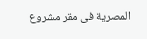المصرية فى مقر مشروع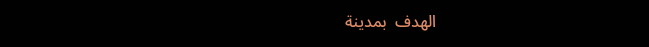الهدف  بمدينة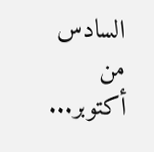السادس من أكتوبر...